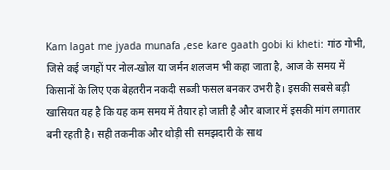Kam lagat me jyada munafa ,ese kare gaath gobi ki kheti: गांठ गोभी, जिसे कई जगहों पर नोल-खोल या जर्मन शलजम भी कहा जाता है, आज के समय में किसानों के लिए एक बेहतरीन नकदी सब्जी फसल बनकर उभरी है। इसकी सबसे बड़ी खासियत यह है कि यह कम समय में तैयार हो जाती है और बाजार में इसकी मांग लगातार बनी रहती है। सही तकनीक और थोड़ी सी समझदारी के साथ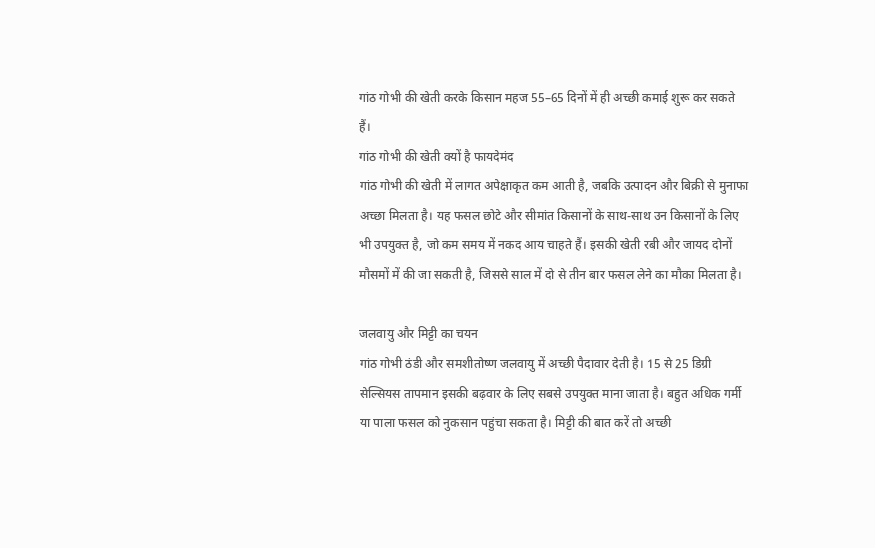गांठ गोभी की खेती करके किसान महज 55–65 दिनों में ही अच्छी कमाई शुरू कर सकते हैं।
गांठ गोभी की खेती क्यों है फायदेमंद
गांठ गोभी की खेती में लागत अपेक्षाकृत कम आती है, जबकि उत्पादन और बिक्री से मुनाफा अच्छा मिलता है। यह फसल छोटे और सीमांत किसानों के साथ-साथ उन किसानों के लिए भी उपयुक्त है, जो कम समय में नकद आय चाहते हैं। इसकी खेती रबी और जायद दोनों मौसमों में की जा सकती है, जिससे साल में दो से तीन बार फसल लेने का मौका मिलता है।

जलवायु और मिट्टी का चयन
गांठ गोभी ठंडी और समशीतोष्ण जलवायु में अच्छी पैदावार देती है। 15 से 25 डिग्री सेल्सियस तापमान इसकी बढ़वार के लिए सबसे उपयुक्त माना जाता है। बहुत अधिक गर्मी या पाला फसल को नुकसान पहुंचा सकता है। मिट्टी की बात करें तो अच्छी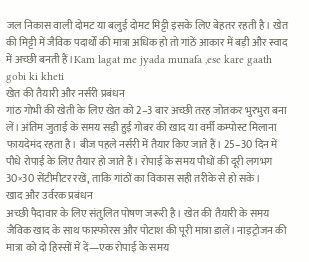जल निकास वाली दोमट या बलुई दोमट मिट्टी इसके लिए बेहतर रहती है। खेत की मिट्टी में जैविक पदार्थों की मात्रा अधिक हो तो गांठें आकार में बड़ी और स्वाद में अच्छी बनती हैं।Kam lagat me jyada munafa ,ese kare gaath gobi ki kheti
खेत की तैयारी और नर्सरी प्रबंधन
गांठ गोभी की खेती के लिए खेत को 2–3 बार अच्छी तरह जोतकर भुरभुरा बना लें। अंतिम जुताई के समय सड़ी हुई गोबर की खाद या वर्मी कम्पोस्ट मिलाना फायदेमंद रहता है। बीज पहले नर्सरी में तैयार किए जाते हैं। 25–30 दिन में पौधे रोपाई के लिए तैयार हो जाते हैं। रोपाई के समय पौधों की दूरी लगभग 30×30 सेंटीमीटर रखें, ताकि गांठों का विकास सही तरीके से हो सके।
खाद और उर्वरक प्रबंधन
अच्छी पैदावार के लिए संतुलित पोषण जरूरी है। खेत की तैयारी के समय जैविक खाद के साथ फास्फोरस और पोटाश की पूरी मात्रा डालें। नाइट्रोजन की मात्रा को दो हिस्सों में दें—एक रोपाई के समय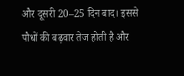और दूसरी 20–25 दिन बाद। इससे पौधों की बढ़वार तेज होती है और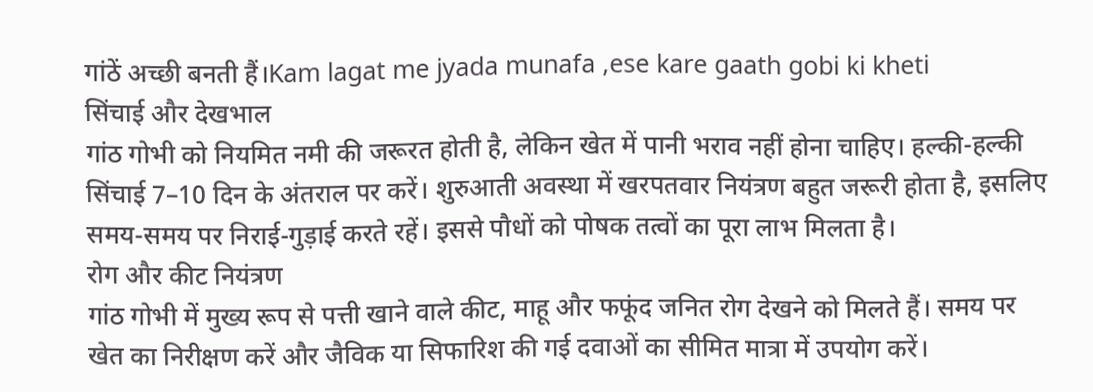गांठें अच्छी बनती हैं।Kam lagat me jyada munafa ,ese kare gaath gobi ki kheti
सिंचाई और देखभाल
गांठ गोभी को नियमित नमी की जरूरत होती है, लेकिन खेत में पानी भराव नहीं होना चाहिए। हल्की-हल्की सिंचाई 7–10 दिन के अंतराल पर करें। शुरुआती अवस्था में खरपतवार नियंत्रण बहुत जरूरी होता है, इसलिए समय-समय पर निराई-गुड़ाई करते रहें। इससे पौधों को पोषक तत्वों का पूरा लाभ मिलता है।
रोग और कीट नियंत्रण
गांठ गोभी में मुख्य रूप से पत्ती खाने वाले कीट, माहू और फफूंद जनित रोग देखने को मिलते हैं। समय पर खेत का निरीक्षण करें और जैविक या सिफारिश की गई दवाओं का सीमित मात्रा में उपयोग करें।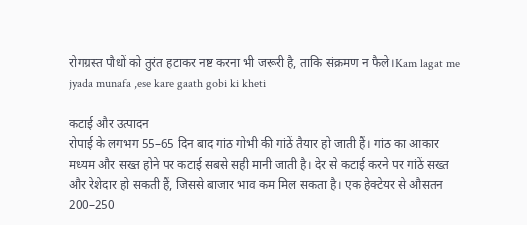रोगग्रस्त पौधों को तुरंत हटाकर नष्ट करना भी जरूरी है, ताकि संक्रमण न फैले।Kam lagat me jyada munafa ,ese kare gaath gobi ki kheti

कटाई और उत्पादन
रोपाई के लगभग 55–65 दिन बाद गांठ गोभी की गांठें तैयार हो जाती हैं। गांठ का आकार मध्यम और सख्त होने पर कटाई सबसे सही मानी जाती है। देर से कटाई करने पर गांठें सख्त और रेशेदार हो सकती हैं, जिससे बाजार भाव कम मिल सकता है। एक हेक्टेयर से औसतन 200–250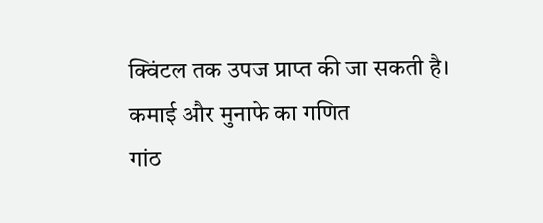क्विंटल तक उपज प्राप्त की जा सकती है।
कमाई और मुनाफे का गणित
गांठ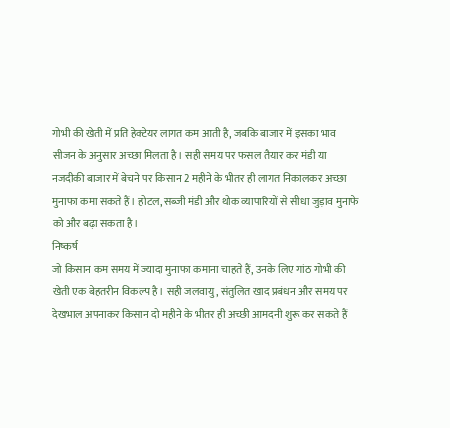गोभी की खेती में प्रति हेक्टेयर लागत कम आती है, जबकि बाजार में इसका भाव सीजन के अनुसार अच्छा मिलता है। सही समय पर फसल तैयार कर मंडी या नजदीकी बाजार में बेचने पर किसान 2 महीने के भीतर ही लागत निकालकर अच्छा मुनाफा कमा सकते हैं। होटल, सब्जी मंडी और थोक व्यापारियों से सीधा जुड़ाव मुनाफे को और बढ़ा सकता है।
निष्कर्ष
जो किसान कम समय में ज्यादा मुनाफा कमाना चाहते हैं, उनके लिए गांठ गोभी की खेती एक बेहतरीन विकल्प है। सही जलवायु, संतुलित खाद प्रबंधन और समय पर देखभाल अपनाकर किसान दो महीने के भीतर ही अच्छी आमदनी शुरू कर सकते हैं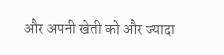और अपनी खेती को और ज्यादा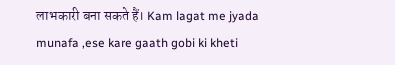लाभकारी बना सकते हैं। Kam lagat me jyada munafa ,ese kare gaath gobi ki kheti